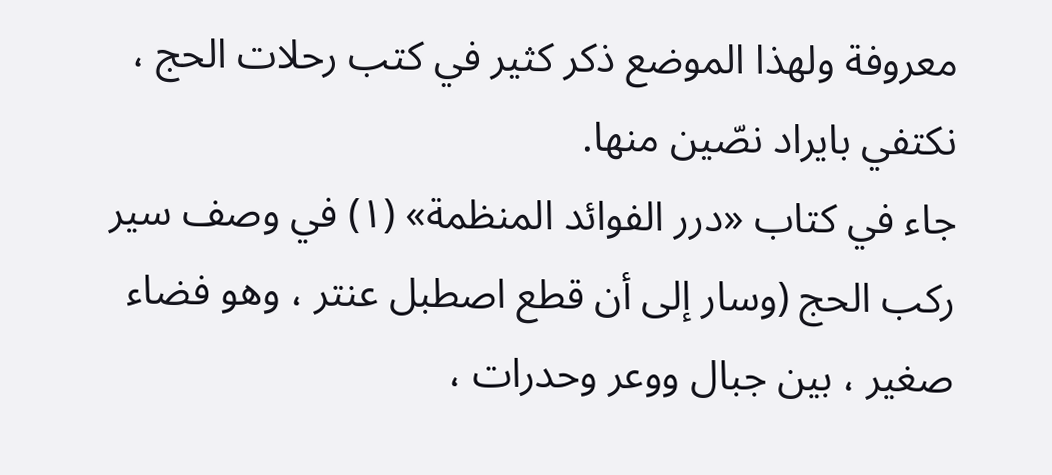معروفة ولهذا الموضع ذكر كثير في كتب رحلات الحج ، نكتفي بايراد نصّين منها.
جاء في كتاب «درر الفوائد المنظمة» (١) في وصف سير ركب الحج (وسار إلى أن قطع اصطبل عنتر ، وهو فضاء صغير ، بين جبال ووعر وحدرات ،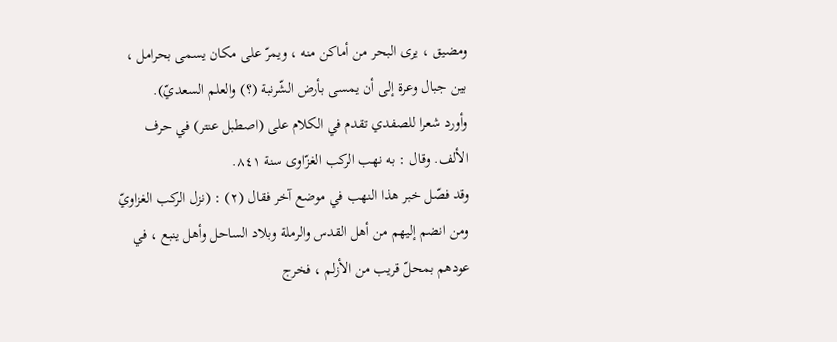ومضيق ، يرى البحر من أماكن منه ، ويمرّ على مكان يسمى بحرامل ، بين جبال وعرة إلى أن يمسى بأرض الشّرنبة (؟) والعلم السعديّ).
وأورد شعرا للصفدي تقدم في الكلام على (اصطبل عنتر) في حرف الألف. وقال : به نهب الركب الغزّاوى سنة ٨٤١.
وقد فصّل خبر هذا النهب في موضع آخر فقال (٢) : (نزل الركب الغزاويّ ومن انضم إليهم من أهل القدس والرملة وبلاد الساحل وأهل ينبع ، في عودهم بمحلّ قريب من الأزلم ، فخرج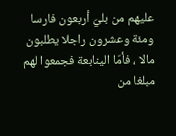عليهم من بليّ أربعون فارسا ومئة وعشرون راجلا يطلبون مالا ، فأمّا الينابعة فجمعوا لهم مبلغا من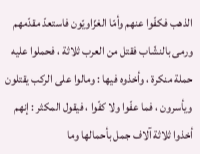الذهب فكفّوا عنهم وأمّا الغزّاويّون فاستعدّ مقدّمهم ورمى بالنشّاب فقتل من العرب ثلاثة ، فحملوا عليه حملة منكرة ، وأخذوه فيها : ومالوا على الركب يقتلون ويأسرون ، فما عفّوا ولا كفّوا ، فيقول المكثر : إنهم أخذوا ثلاثة آلاف جمل بأحمالها وما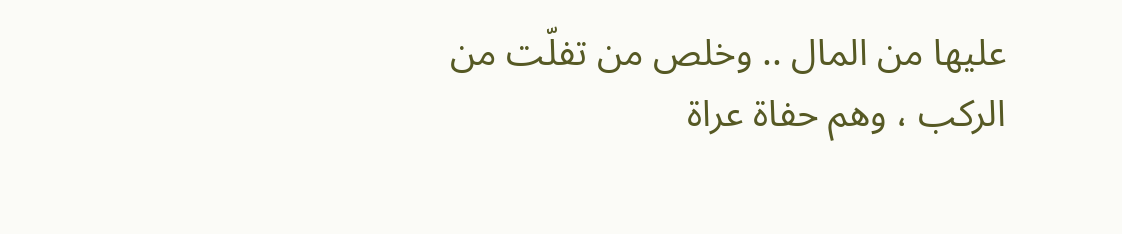عليها من المال .. وخلص من تفلّت من الركب ، وهم حفاة عراة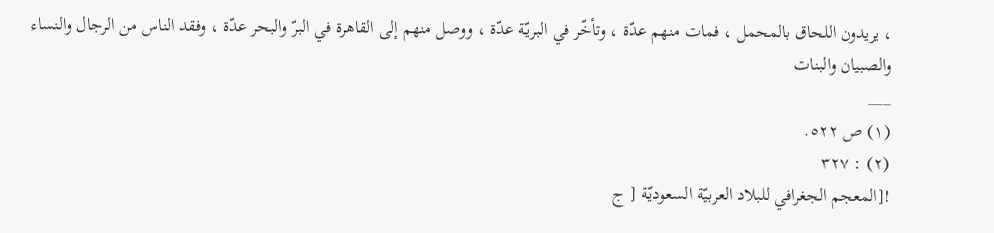، يريدون اللحاق بالمحمل ، فمات منهم عدّة ، وتأخّر في البريّة عدّة ، ووصل منهم إلى القاهرة في البرّ والبحر عدّة ، وفقد الناس من الرجال والنساء والصبيان والبنات
___
(١) ص ٥٢٢.
(٢) : ٣٢٧
![المعجم الجغرافي للبلاد العربيّة السعوديّة [ ج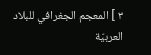٣ ] المعجم الجغرافي للبلاد العربيّة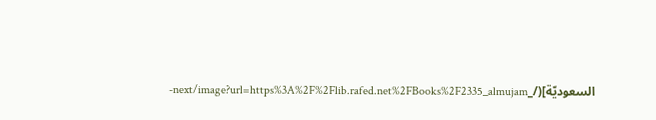السعوديّة](/_next/image?url=https%3A%2F%2Flib.rafed.net%2FBooks%2F2335_almujam-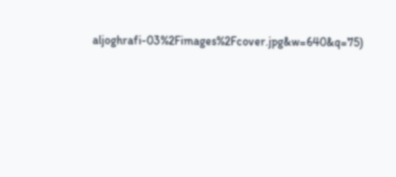aljoghrafi-03%2Fimages%2Fcover.jpg&w=640&q=75)